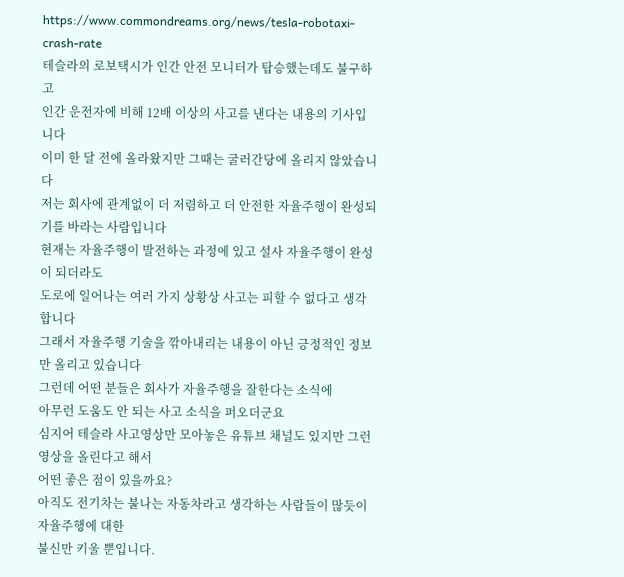https://www.commondreams.org/news/tesla-robotaxi-crash-rate
테슬라의 로보택시가 인간 안전 모니터가 탑승했는데도 불구하고
인간 운전자에 비해 12배 이상의 사고를 낸다는 내용의 기사입니다
이미 한 달 전에 올라왔지만 그때는 굴러간당에 올리지 않았습니다
저는 회사에 관계없이 더 저렴하고 더 안전한 자율주행이 완성되기를 바라는 사람입니다
현재는 자율주행이 발전하는 과정에 있고 설사 자율주행이 완성이 되더라도
도로에 일어나는 여러 가지 상황상 사고는 피할 수 없다고 생각합니다
그래서 자율주행 기술을 깎아내리는 내용이 아닌 긍정적인 정보만 올리고 있습니다
그런데 어떤 분들은 회사가 자율주행을 잘한다는 소식에
아무런 도움도 안 되는 사고 소식을 퍼오더군요
심지어 테슬라 사고영상만 모아놓은 유튜브 채널도 있지만 그런 영상을 올린다고 해서
어떤 좋은 점이 있을까요?
아직도 전기차는 불나는 자동차라고 생각하는 사람들이 많듯이 자율주행에 대한
불신만 키울 뿐입니다.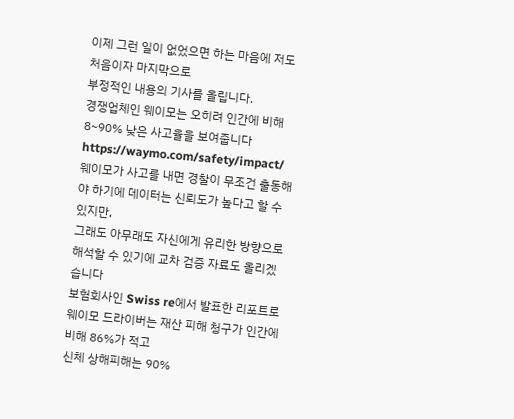이제 그런 일이 없었으면 하는 마음에 저도 처음이자 마지막으로
부정적인 내용의 기사를 올립니다.
경쟁업체인 웨이모는 오히려 인간에 비해 8~90% 낮은 사고율을 보여줍니다
https://waymo.com/safety/impact/
웨이모가 사고를 내면 경찰이 무조건 출동해야 하기에 데이터는 신뢰도가 높다고 할 수 있지만,
그래도 아무래도 자신에게 유리한 방향으로 해석할 수 있기에 교차 검증 자료도 올리겠습니다
보험회사인 Swiss re에서 발표한 리포트로 웨이모 드라이버는 재산 피해 청구가 인간에 비해 86%가 적고
신체 상해피해는 90%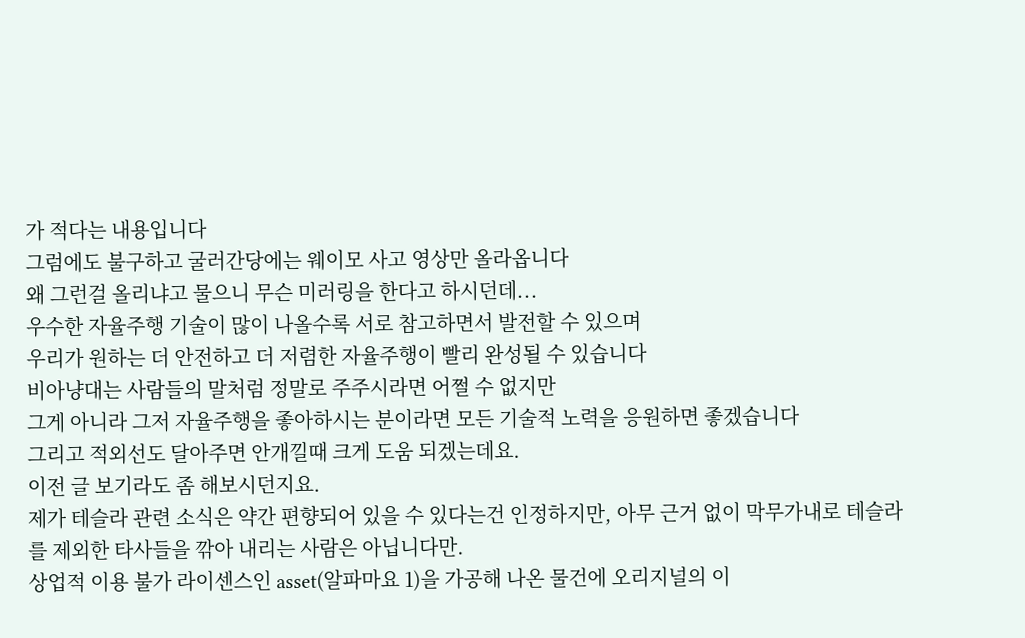가 적다는 내용입니다
그럼에도 불구하고 굴러간당에는 웨이모 사고 영상만 올라옵니다
왜 그런걸 올리냐고 물으니 무슨 미러링을 한다고 하시던데...
우수한 자율주행 기술이 많이 나올수록 서로 참고하면서 발전할 수 있으며
우리가 원하는 더 안전하고 더 저렴한 자율주행이 빨리 완성될 수 있습니다
비아냥대는 사람들의 말처럼 정말로 주주시라면 어쩔 수 없지만
그게 아니라 그저 자율주행을 좋아하시는 분이라면 모든 기술적 노력을 응원하면 좋겠습니다
그리고 적외선도 달아주면 안개낄때 크게 도움 되겠는데요.
이전 글 보기라도 좀 해보시던지요.
제가 테슬라 관련 소식은 약간 편향되어 있을 수 있다는건 인정하지만, 아무 근거 없이 막무가내로 테슬라를 제외한 타사들을 깎아 내리는 사람은 아닙니다만.
상업적 이용 불가 라이센스인 asset(알파마요 1)을 가공해 나온 물건에 오리지널의 이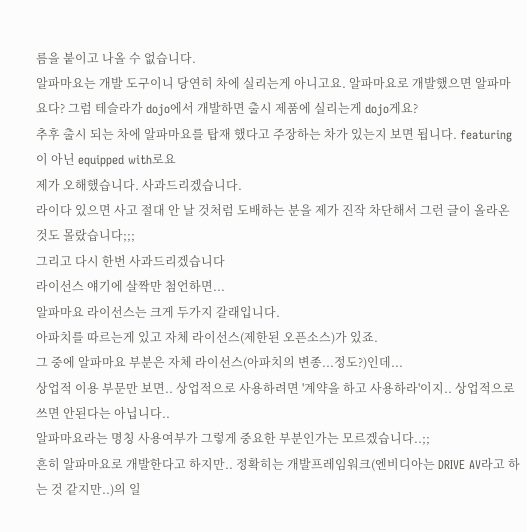름을 붙이고 나올 수 없습니다.
알파마요는 개발 도구이니 당연히 차에 실리는게 아니고요. 알파마요로 개발했으면 알파마요다? 그럼 테슬라가 dojo에서 개발하면 출시 제품에 실리는게 dojo게요?
추후 출시 되는 차에 알파마요를 탑재 했다고 주장하는 차가 있는지 보면 됩니다. featuring이 아닌 equipped with로요
제가 오해했습니다. 사과드리겠습니다.
라이다 있으면 사고 절대 안 날 것처럼 도배하는 분을 제가 진작 차단해서 그런 글이 올라온 것도 몰랐습니다;;;
그리고 다시 한번 사과드리겠습니다
라이선스 얘기에 살짝만 첨언하면...
알파마요 라이선스는 크게 두가지 갈래입니다.
아파치를 따르는게 있고 자체 라이선스(제한된 오픈소스)가 있죠.
그 중에 알파마요 부분은 자체 라이선스(아파치의 변종...정도?)인데...
상업적 이용 부문만 보면.. 상업적으로 사용하려면 '계약을 하고 사용하라'이지.. 상업적으로 쓰면 안된다는 아닙니다..
알파마요라는 명칭 사용여부가 그렇게 중요한 부분인가는 모르겠습니다..;;
흔히 알파마요로 개발한다고 하지만.. 정확히는 개발프레임워크(엔비디아는 DRIVE AV라고 하는 것 같지만..)의 일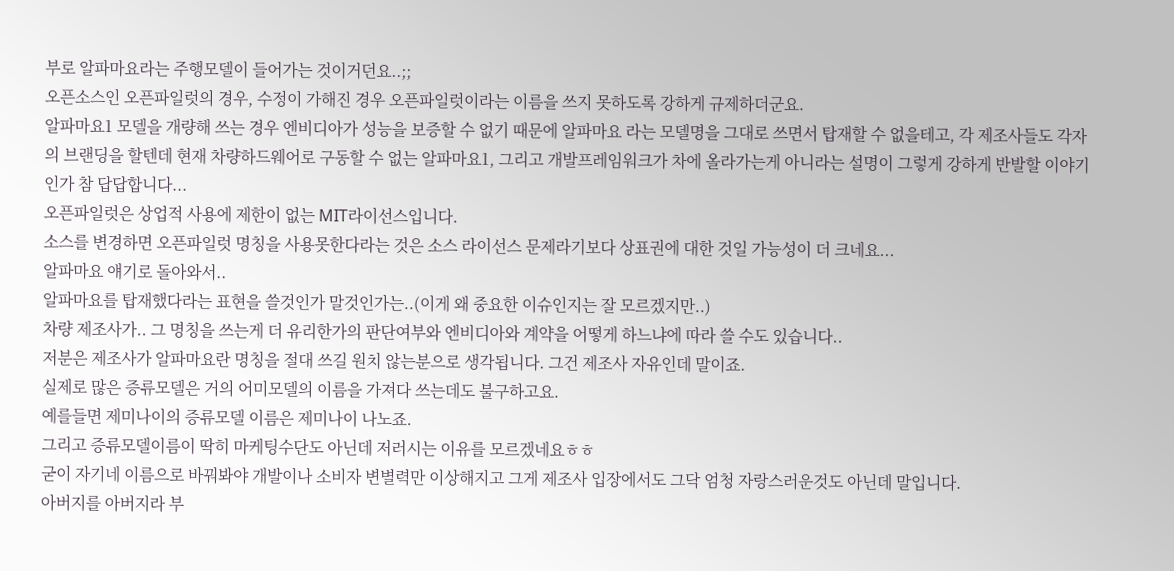부로 알파마요라는 주행모델이 들어가는 것이거던요..;;
오픈소스인 오픈파일럿의 경우, 수정이 가해진 경우 오픈파일럿이라는 이름을 쓰지 못하도록 강하게 규제하더군요.
알파마요1 모델을 개량해 쓰는 경우 엔비디아가 성능을 보증할 수 없기 때문에 알파마요 라는 모델명을 그대로 쓰면서 탑재할 수 없을테고, 각 제조사들도 각자의 브랜딩을 할텐데 현재 차량하드웨어로 구동할 수 없는 알파마요1, 그리고 개발프레임워크가 차에 올라가는게 아니라는 설명이 그렇게 강하게 반발할 이야기인가 참 답답합니다...
오픈파일럿은 상업적 사용에 제한이 없는 MIT라이선스입니다.
소스를 변경하면 오픈파일럿 명칭을 사용못한다라는 것은 소스 라이선스 문제라기보다 상표권에 대한 것일 가능성이 더 크네요...
알파마요 얘기로 돌아와서..
알파마요를 탑재했다라는 표현을 쓸것인가 말것인가는..(이게 왜 중요한 이슈인지는 잘 모르겠지만..)
차량 제조사가.. 그 명칭을 쓰는게 더 유리한가의 판단여부와 엔비디아와 계약을 어떻게 하느냐에 따라 쓸 수도 있습니다..
저분은 제조사가 알파마요란 명칭을 절대 쓰길 원치 않는분으로 생각됩니다. 그건 제조사 자유인데 말이죠.
실제로 많은 증류모델은 거의 어미모델의 이름을 가져다 쓰는데도 불구하고요.
예를들면 제미나이의 증류모델 이름은 제미나이 나노죠.
그리고 증류모델이름이 딱히 마케팅수단도 아닌데 저러시는 이유를 모르겠네요ㅎㅎ
굳이 자기네 이름으로 바꿔봐야 개발이나 소비자 변별력만 이상해지고 그게 제조사 입장에서도 그닥 엄청 자랑스러운것도 아닌데 말입니다.
아버지를 아버지라 부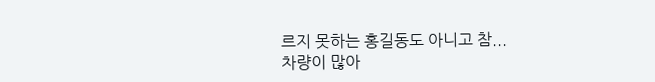르지 못하는 홍길동도 아니고 참...
차량이 많아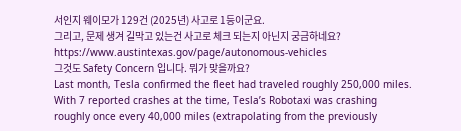서인지 웨이모가 129건 (2025년) 사고로 1등이군요.
그리고, 문제 생겨 길막고 있는건 사고로 체크 되는지 아닌지 궁금하네요?
https://www.austintexas.gov/page/autonomous-vehicles
그것도 Safety Concern 입니다. 뭐가 맞을까요?
Last month, Tesla confirmed the fleet had traveled roughly 250,000 miles. With 7 reported crashes at the time, Tesla’s Robotaxi was crashing roughly once every 40,000 miles (extrapolating from the previously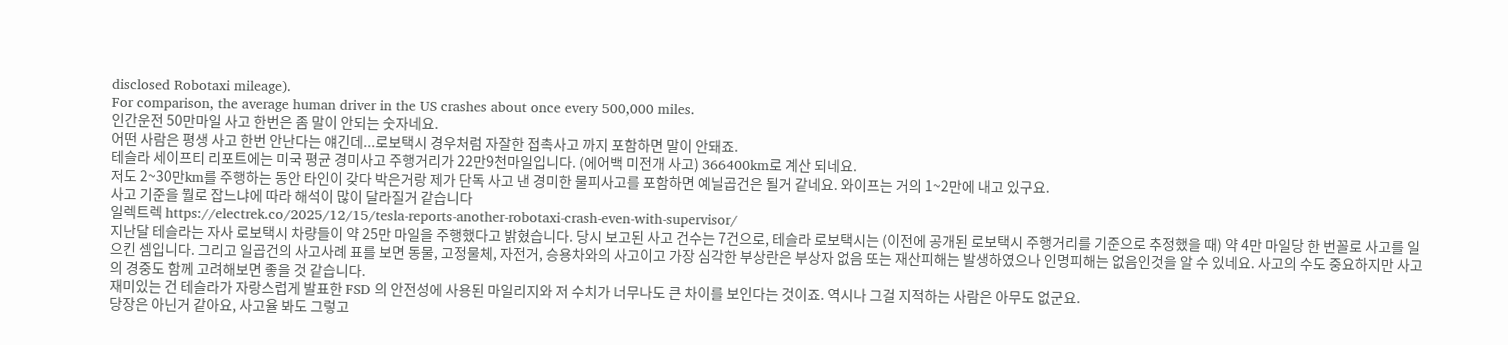disclosed Robotaxi mileage).
For comparison, the average human driver in the US crashes about once every 500,000 miles.
인간운전 50만마일 사고 한번은 좀 말이 안되는 숫자네요.
어떤 사람은 평생 사고 한번 안난다는 얘긴데...로보택시 경우처럼 자잘한 접촉사고 까지 포함하면 말이 안돼죠.
테슬라 세이프티 리포트에는 미국 평균 경미사고 주행거리가 22만9천마일입니다. (에어백 미전개 사고) 366400km로 계산 되네요.
저도 2~30만km를 주행하는 동안 타인이 갖다 박은거랑 제가 단독 사고 낸 경미한 물피사고를 포함하면 예닐곱건은 될거 같네요. 와이프는 거의 1~2만에 내고 있구요.
사고 기준을 뭘로 잡느냐에 따라 해석이 많이 달라질거 같습니다
일렉트렉 https://electrek.co/2025/12/15/tesla-reports-another-robotaxi-crash-even-with-supervisor/
지난달 테슬라는 자사 로보택시 차량들이 약 25만 마일을 주행했다고 밝혔습니다. 당시 보고된 사고 건수는 7건으로, 테슬라 로보택시는 (이전에 공개된 로보택시 주행거리를 기준으로 추정했을 때) 약 4만 마일당 한 번꼴로 사고를 일으킨 셈입니다. 그리고 일곱건의 사고사례 표를 보면 동물, 고정물체, 자전거, 승용차와의 사고이고 가장 심각한 부상란은 부상자 없음 또는 재산피해는 발생하였으나 인명피해는 없음인것을 알 수 있네요. 사고의 수도 중요하지만 사고의 경중도 함께 고려해보면 좋을 것 같습니다.
재미있는 건 테슬라가 자랑스럽게 발표한 FSD 의 안전성에 사용된 마일리지와 저 수치가 너무나도 큰 차이를 보인다는 것이죠. 역시나 그걸 지적하는 사람은 아무도 없군요.
당장은 아닌거 같아요, 사고율 봐도 그렇고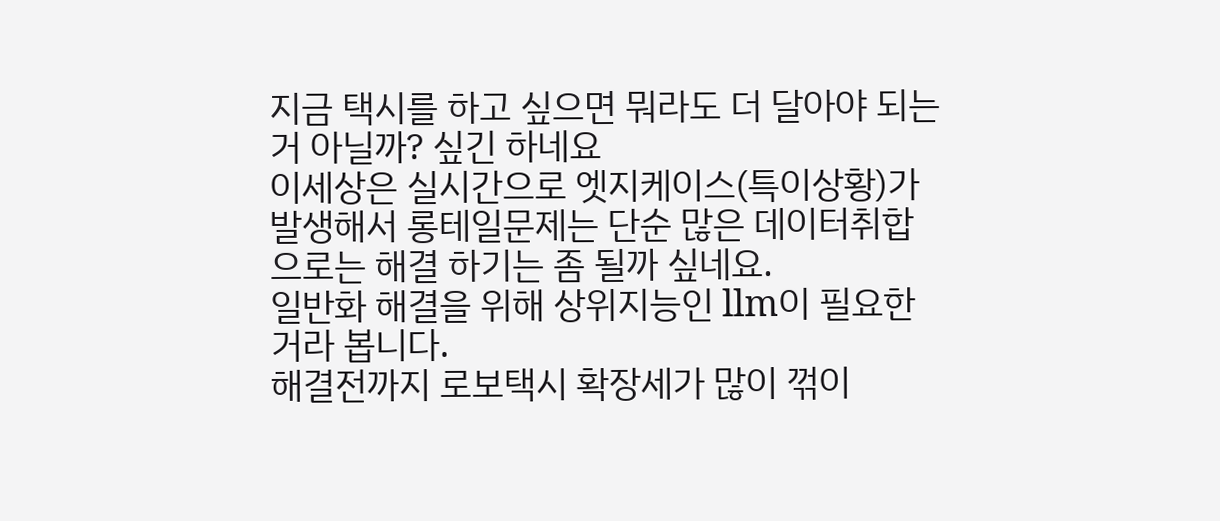지금 택시를 하고 싶으면 뭐라도 더 달아야 되는거 아닐까? 싶긴 하네요
이세상은 실시간으로 엣지케이스(특이상황)가 발생해서 롱테일문제는 단순 많은 데이터취합으로는 해결 하기는 좀 될까 싶네요.
일반화 해결을 위해 상위지능인 llm이 필요한거라 봅니다.
해결전까지 로보택시 확장세가 많이 꺾이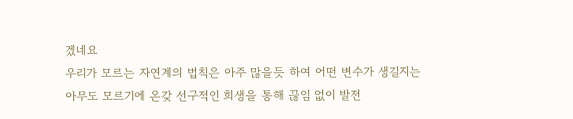겠네요
우리가 모르는 자연계의 법칙은 아주 많을듯 하여 어떤 변수가 생길지는 아무도 모르기에 온갖 선구적인 희생을 통해 끊임 없이 발전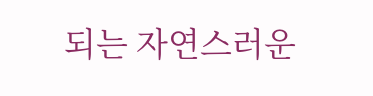되는 자연스러운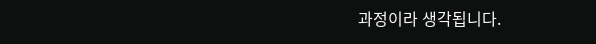과정이라 생각됩니다.